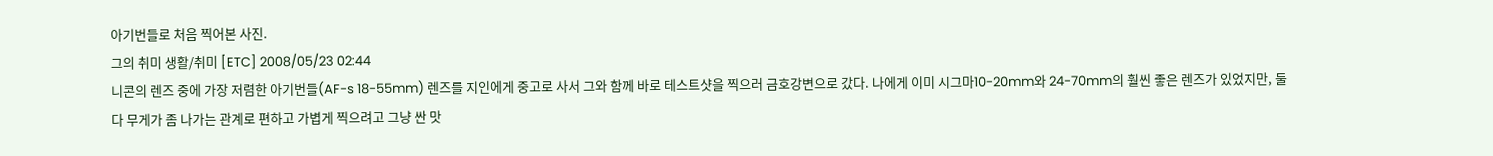아기번들로 처음 찍어본 사진.
그의 취미 생활/취미 [ETC] 2008/05/23 02:44
니콘의 렌즈 중에 가장 저렴한 아기번들(AF-s 18-55mm) 렌즈를 지인에게 중고로 사서 그와 함께 바로 테스트샷을 찍으러 금호강변으로 갔다. 나에게 이미 시그마10-20mm와 24-70mm의 훨씬 좋은 렌즈가 있었지만, 둘 다 무게가 좀 나가는 관계로 편하고 가볍게 찍으려고 그냥 싼 맛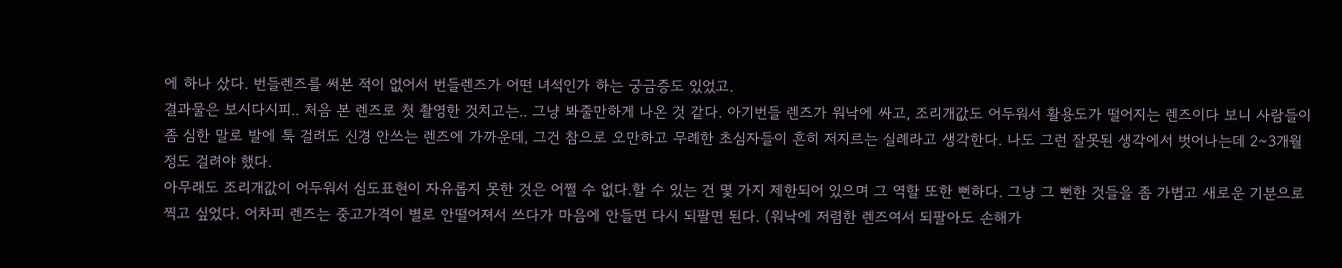에 하나 샀다. 번들렌즈를 써본 적이 없어서 번들렌즈가 어떤 녀석인가 하는 궁금증도 있었고.
결과물은 보시다시피.. 처음 본 렌즈로 첫 촬영한 것치고는.. 그냥 봐줄만하게 나온 것 같다. 아기번들 렌즈가 워낙에 싸고, 조리개값도 어두워서 활용도가 떨어지는 렌즈이다 보니 사람들이 좀 심한 말로 발에 툭 걸려도 신경 안쓰는 렌즈에 가까운데, 그건 참으로 오만하고 무례한 초심자들이 흔히 저지르는 실례라고 생각한다. 나도 그런 잘못된 생각에서 벗어나는데 2~3개월 정도 걸려야 했다.
아무래도 조리개값이 어두워서 심도표현이 자유롭지 못한 것은 어쩔 수 없다.할 수 있는 건 몇 가지 제한되어 있으며 그 역할 또한 뻔하다. 그냥 그 뻔한 것들을 좀 가볍고 새로운 기분으로 찍고 싶었다. 어차피 렌즈는 중고가격이 별로 안떨어져서 쓰다가 마음에 안들면 다시 되팔면 된다. (워낙에 저렴한 렌즈여서 되팔아도 손해가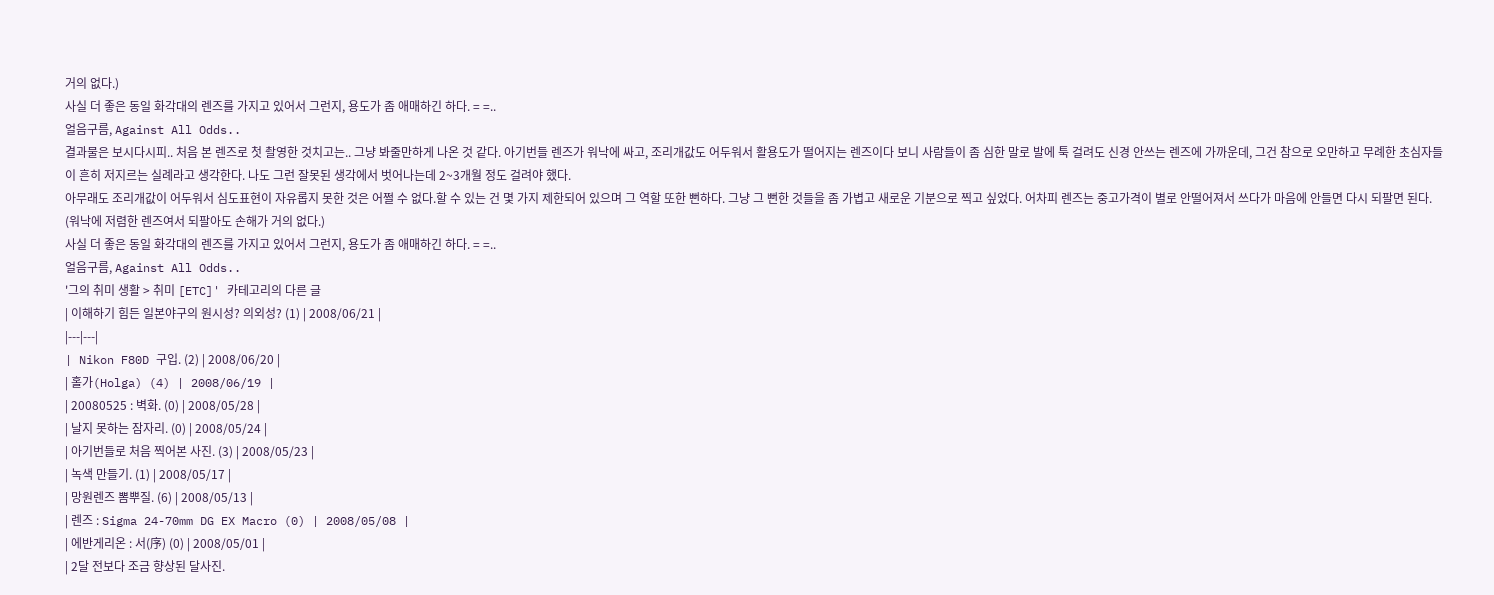거의 없다.)
사실 더 좋은 동일 화각대의 렌즈를 가지고 있어서 그런지, 용도가 좀 애매하긴 하다. = =..
얼음구름, Against All Odds..
결과물은 보시다시피.. 처음 본 렌즈로 첫 촬영한 것치고는.. 그냥 봐줄만하게 나온 것 같다. 아기번들 렌즈가 워낙에 싸고, 조리개값도 어두워서 활용도가 떨어지는 렌즈이다 보니 사람들이 좀 심한 말로 발에 툭 걸려도 신경 안쓰는 렌즈에 가까운데, 그건 참으로 오만하고 무례한 초심자들이 흔히 저지르는 실례라고 생각한다. 나도 그런 잘못된 생각에서 벗어나는데 2~3개월 정도 걸려야 했다.
아무래도 조리개값이 어두워서 심도표현이 자유롭지 못한 것은 어쩔 수 없다.할 수 있는 건 몇 가지 제한되어 있으며 그 역할 또한 뻔하다. 그냥 그 뻔한 것들을 좀 가볍고 새로운 기분으로 찍고 싶었다. 어차피 렌즈는 중고가격이 별로 안떨어져서 쓰다가 마음에 안들면 다시 되팔면 된다. (워낙에 저렴한 렌즈여서 되팔아도 손해가 거의 없다.)
사실 더 좋은 동일 화각대의 렌즈를 가지고 있어서 그런지, 용도가 좀 애매하긴 하다. = =..
얼음구름, Against All Odds..
'그의 취미 생활 > 취미 [ETC]' 카테고리의 다른 글
| 이해하기 힘든 일본야구의 원시성? 의외성? (1) | 2008/06/21 |
|---|---|
| Nikon F80D 구입. (2) | 2008/06/20 |
| 홀가(Holga) (4) | 2008/06/19 |
| 20080525 : 벽화. (0) | 2008/05/28 |
| 날지 못하는 잠자리. (0) | 2008/05/24 |
| 아기번들로 처음 찍어본 사진. (3) | 2008/05/23 |
| 녹색 만들기. (1) | 2008/05/17 |
| 망원렌즈 뽐뿌질. (6) | 2008/05/13 |
| 렌즈 : Sigma 24-70mm DG EX Macro (0) | 2008/05/08 |
| 에반게리온 : 서(序) (0) | 2008/05/01 |
| 2달 전보다 조금 향상된 달사진.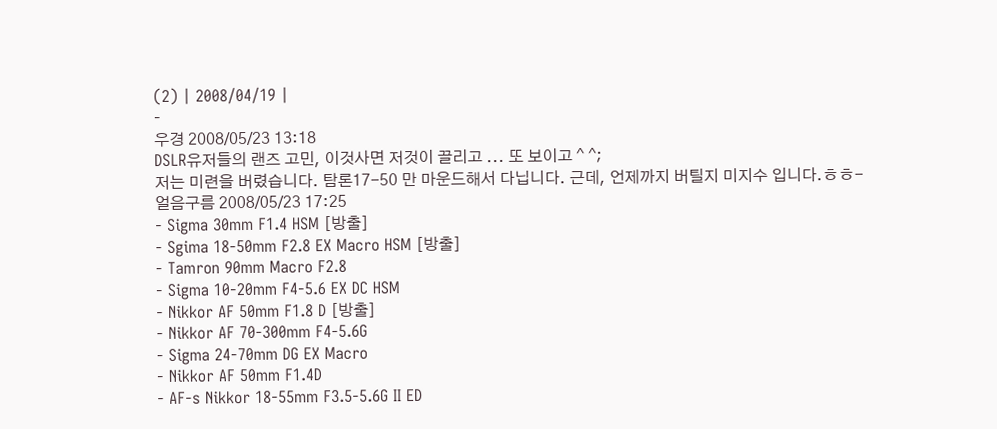(2) | 2008/04/19 |
-
우경 2008/05/23 13:18
DSLR유저들의 랜즈 고민, 이것사면 저것이 끌리고 ... 또 보이고 ^ ^;
저는 미련을 버렸습니다. 탐론17-50 만 마운드해서 다닙니다. 근데, 언제까지 버틸지 미지수 입니다.ㅎㅎ-
얼음구름 2008/05/23 17:25
- Sigma 30mm F1.4 HSM [방출]
- Sgima 18-50mm F2.8 EX Macro HSM [방출]
- Tamron 90mm Macro F2.8
- Sigma 10-20mm F4-5.6 EX DC HSM
- Nikkor AF 50mm F1.8 D [방출]
- Nikkor AF 70-300mm F4-5.6G
- Sigma 24-70mm DG EX Macro
- Nikkor AF 50mm F1.4D
- AF-s Nikkor 18-55mm F3.5-5.6G II ED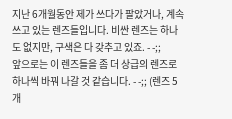지난 6개월동안 제가 쓰다가 팔았거나, 계속 쓰고 있는 렌즈들입니다. 비싼 렌즈는 하나도 없지만, 구색은 다 갖추고 있죠. - -;;
앞으로는 이 렌즈들을 좀 더 상급의 렌즈로 하나씩 바꿔 나갈 것 같습니다. - -;; (렌즈 5개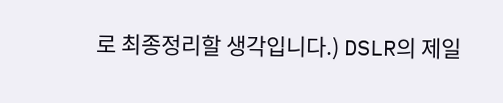로 최종정리할 생각입니다.) DSLR의 제일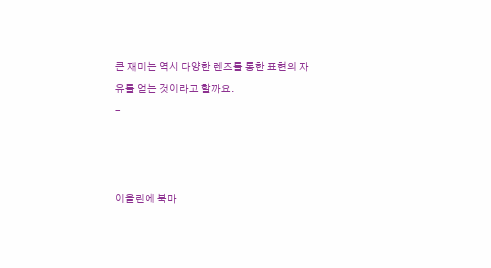큰 재미는 역시 다양한 렌즈를 통한 표현의 자유를 얻는 것이라고 할까요.
-



이올린에 북마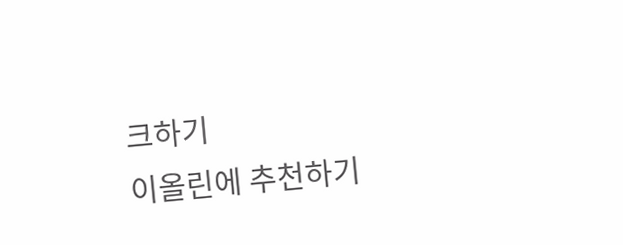크하기
이올린에 추천하기